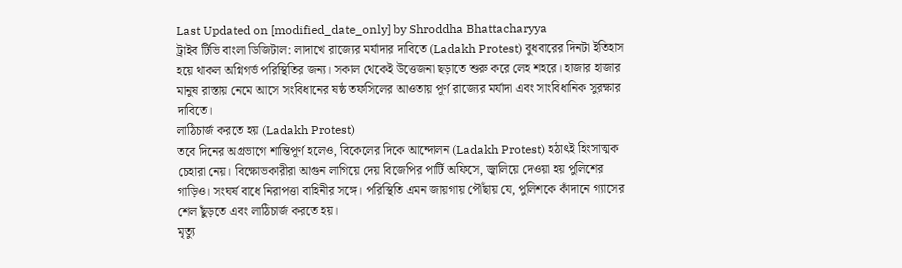Last Updated on [modified_date_only] by Shroddha Bhattacharyya
ট্রাইব টিভি বাংলা ডিজিটাল: লাদাখে রাজ্যের মর্যাদার দাবিতে (Ladakh Protest) বুধবারের দিনটা ইতিহাস হয়ে থাকল অগ্নিগর্ভ পরিস্থিতির জন্য। সকাল থেকেই উত্তেজনা ছড়াতে শুরু করে লেহ শহরে। হাজার হাজার মানুষ রাস্তায় নেমে আসে সংবিধানের ষষ্ঠ তফসিলের আওতায় পূর্ণ রাজ্যের মর্যাদা এবং সাংবিধানিক সুরক্ষার দাবিতে।
লাঠিচার্জ করতে হয় (Ladakh Protest)
তবে দিনের অগ্রভাগে শান্তিপূর্ণ হলেও, বিকেলের দিকে আন্দোলন (Ladakh Protest) হঠাৎই হিংসাত্মক চেহারা নেয়। বিক্ষোভকারীরা আগুন লাগিয়ে দেয় বিজেপির পার্টি অফিসে, জ্বালিয়ে দেওয়া হয় পুলিশের গাড়িও। সংঘর্ষ বাধে নিরাপত্তা বাহিনীর সঙ্গে। পরিস্থিতি এমন জায়গায় পৌঁছায় যে, পুলিশকে কাঁদানে গ্যাসের শেল ছুঁড়তে এবং লাঠিচার্জ করতে হয়।
মৃত্যু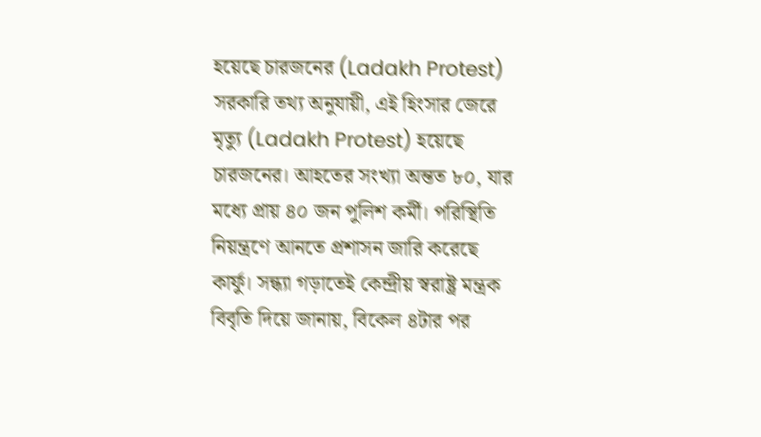হয়েছে চারজনের (Ladakh Protest)
সরকারি তথ্য অনুযায়ী, এই হিংসার জেরে মৃত্যু (Ladakh Protest) হয়েছে চারজনের। আহতের সংখ্যা অন্তত ৮০, যার মধ্যে প্রায় ৪০ জন পুলিশ কর্মী। পরিস্থিতি নিয়ন্ত্রণে আনতে প্রশাসন জারি করেছে কার্ফু। সন্ধ্যা গড়াতেই কেন্দ্রীয় স্বরাষ্ট্র মন্ত্রক বিবৃতি দিয়ে জানায়, বিকেল ৪টার পর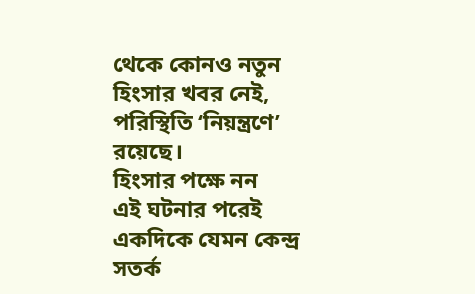থেকে কোনও নতুন হিংসার খবর নেই, পরিস্থিতি ‘নিয়ন্ত্রণে’ রয়েছে।
হিংসার পক্ষে নন
এই ঘটনার পরেই একদিকে যেমন কেন্দ্র সতর্ক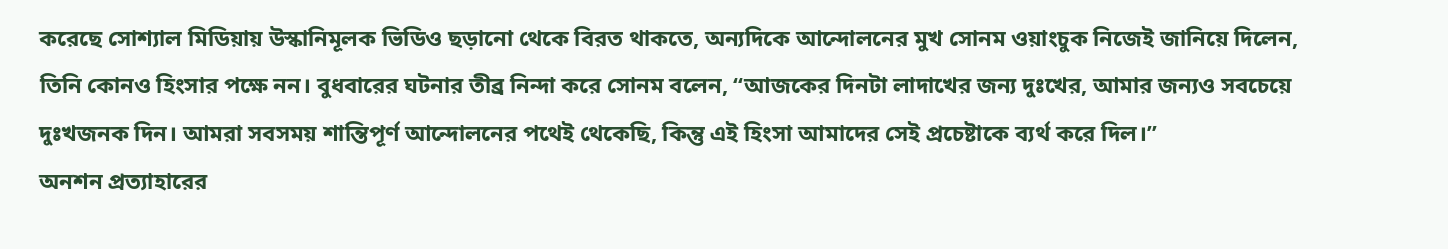করেছে সোশ্যাল মিডিয়ায় উস্কানিমূলক ভিডিও ছড়ানো থেকে বিরত থাকতে, অন্যদিকে আন্দোলনের মুখ সোনম ওয়াংচুক নিজেই জানিয়ে দিলেন, তিনি কোনও হিংসার পক্ষে নন। বুধবারের ঘটনার তীব্র নিন্দা করে সোনম বলেন, “আজকের দিনটা লাদাখের জন্য দুঃখের, আমার জন্যও সবচেয়ে দুঃখজনক দিন। আমরা সবসময় শান্তিপূর্ণ আন্দোলনের পথেই থেকেছি, কিন্তু এই হিংসা আমাদের সেই প্রচেষ্টাকে ব্যর্থ করে দিল।”
অনশন প্রত্যাহারের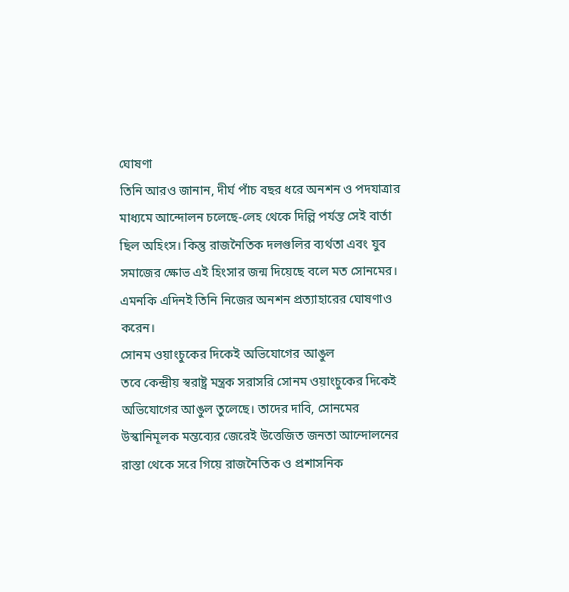ঘোষণা
তিনি আরও জানান, দীর্ঘ পাঁচ বছর ধরে অনশন ও পদযাত্রার মাধ্যমে আন্দোলন চলেছে-লেহ থেকে দিল্লি পর্যন্ত সেই বার্তা ছিল অহিংস। কিন্তু রাজনৈতিক দলগুলির ব্যর্থতা এবং যুব সমাজের ক্ষোভ এই হিংসার জন্ম দিয়েছে বলে মত সোনমের। এমনকি এদিনই তিনি নিজের অনশন প্রত্যাহারের ঘোষণাও করেন।
সোনম ওয়াংচুকের দিকেই অভিযোগের আঙুল
তবে কেন্দ্রীয় স্বরাষ্ট্র মন্ত্রক সরাসরি সোনম ওয়াংচুকের দিকেই অভিযোগের আঙুল তুলেছে। তাদের দাবি, সোনমের উস্কানিমূলক মন্তব্যের জেরেই উত্তেজিত জনতা আন্দোলনের রাস্তা থেকে সরে গিয়ে রাজনৈতিক ও প্রশাসনিক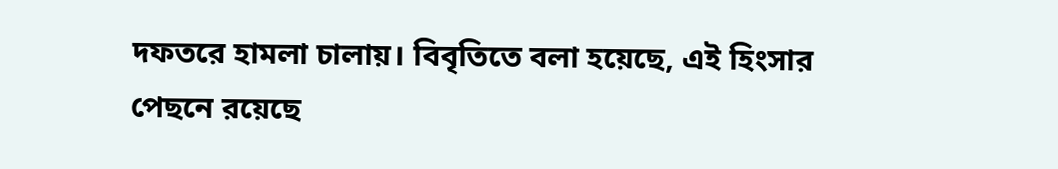দফতরে হামলা চালায়। বিবৃতিতে বলা হয়েছে, এই হিংসার পেছনে রয়েছে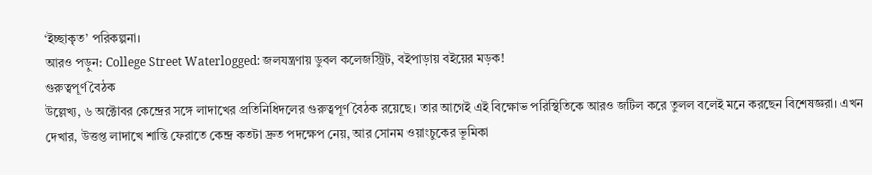‘ইচ্ছাকৃত’ পরিকল্পনা।
আরও পড়ুন: College Street Waterlogged: জলযন্ত্রণায় ডুবল কলেজস্ট্রিট, বইপাড়ায় বইয়ের মড়ক!
গুরুত্বপূর্ণ বৈঠক
উল্লেখ্য, ৬ অক্টোবর কেন্দ্রের সঙ্গে লাদাখের প্রতিনিধিদলের গুরুত্বপূর্ণ বৈঠক রয়েছে। তার আগেই এই বিক্ষোভ পরিস্থিতিকে আরও জটিল করে তুলল বলেই মনে করছেন বিশেষজ্ঞরা। এখন দেখার, উত্তপ্ত লাদাখে শান্তি ফেরাতে কেন্দ্র কতটা দ্রুত পদক্ষেপ নেয়, আর সোনম ওয়াংচুকের ভূমিকা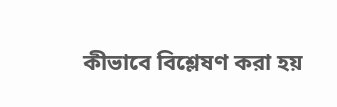কীভাবে বিশ্লেষণ করা হয়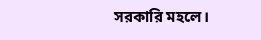সরকারি মহলে।